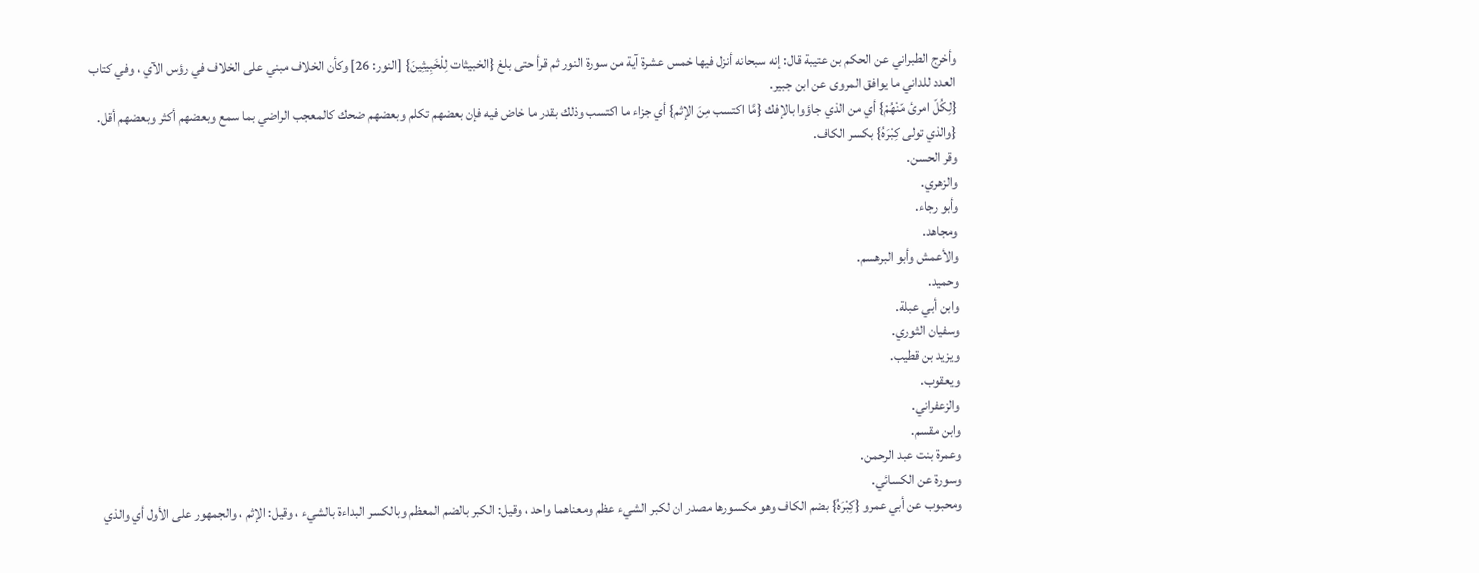وأخرج الطبراني عن الحكم بن عتيبة قال: إنه سبحانه أنزل فيها خمس عشرة آية من سورة النور ثم قرأ حتى بلغ {الخبيثات لِلْخَبِيثِينَ} [النور: 26] وكأن الخلاف مبني على الخلاف في رؤس الآي ، وفي كتاب العدد للداني ما يوافق المروى عن ابن جبير.
{لِكُلّ امرئ مّنْهُمْ} أي من الذي جاؤوا بالإفك {مَّا اكتسب مِنَ الإثم} أي جزاء ما اكتسب وذلك بقدر ما خاض فيه فإن بعضهم تكلم وبعضهم ضحك كالمعجب الراضي بما سمع وبعضهم أكثر وبعضهم أقل.
{والذي تولى كِبْرَهُ} بكسر الكاف.
وقر الحسن.
والزهري.
وأبو رجاء.
ومجاهد.
والأعمش وأبو البرهسم.
وحميد.
وابن أبي عبلة.
وسفيان الثوري.
ويزيد بن قطيب.
ويعقوب.
والزعفراني.
وابن مقسم.
وعمرة بنت عبد الرحمن.
وسورة عن الكسائي.
ومحبوب عن أبي عمرو {كِبْرَهُ} بضم الكاف وهو مكسورها مصدر ان لكبر الشيء عظم ومعناهما واحد ، وقيل: الكبر بالضم المعظم وبالكسر البداءة بالشيء ، وقيل: الإثم ، والجمهور على الأول أي والذي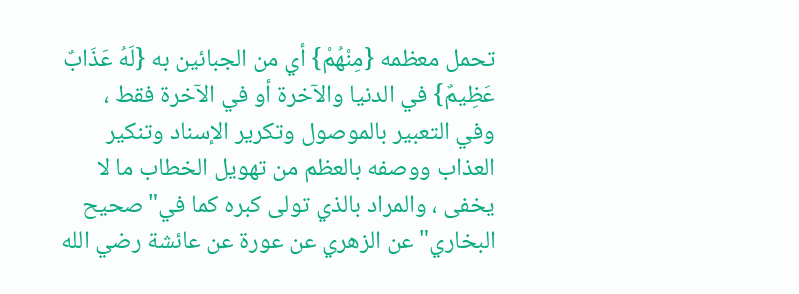تحمل معظمه {مِنْهُمْ} أي من الجبائين به {لَهُ عَذَابٌ عَظِيمٌ} في الدنيا والآخرة أو في الآخرة فقط ، وفي التعبير بالموصول وتكرير الإسناد وتنكير العذاب ووصفه بالعظم من تهويل الخطاب ما لا يخفى ، والمراد بالذي تولى كبره كما في"صحيح البخاري"عن الزهري عن عورة عن عائشة رضي الله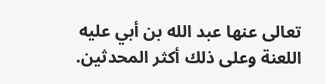تعالى عنها عبد الله بن أبي عليه اللعنة وعلى ذلك أكثر المحدثين.